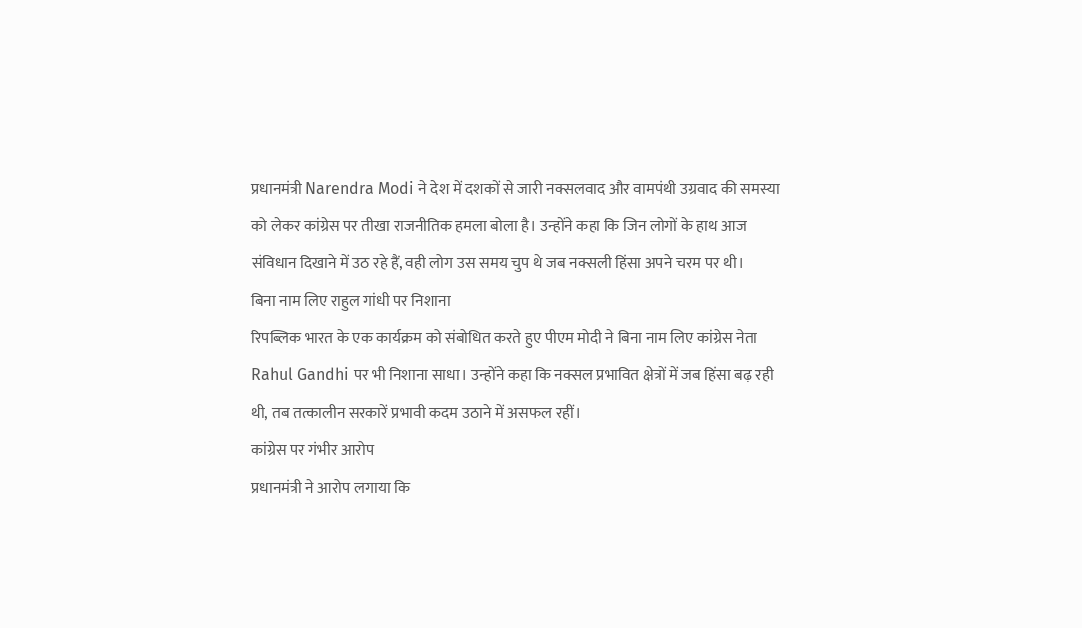प्रधानमंत्री Narendra Modi ने देश में दशकों से जारी नक्सलवाद और वामपंथी उग्रवाद की समस्या को लेकर कांग्रेस पर तीखा राजनीतिक हमला बोला है। उन्होंने कहा कि जिन लोगों के हाथ आज संविधान दिखाने में उठ रहे हैं, वही लोग उस समय चुप थे जब नक्सली हिंसा अपने चरम पर थी।
बिना नाम लिए राहुल गांधी पर निशाना
रिपब्लिक भारत के एक कार्यक्रम को संबोधित करते हुए पीएम मोदी ने बिना नाम लिए कांग्रेस नेता Rahul Gandhi पर भी निशाना साधा। उन्होंने कहा कि नक्सल प्रभावित क्षेत्रों में जब हिंसा बढ़ रही थी, तब तत्कालीन सरकारें प्रभावी कदम उठाने में असफल रहीं।
कांग्रेस पर गंभीर आरोप
प्रधानमंत्री ने आरोप लगाया कि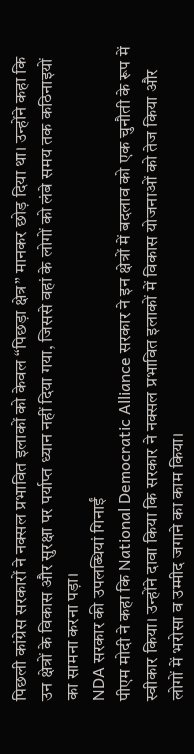पिछली कांग्रेस सरकारों ने नक्सल प्रभावित इलाकों को केवल “पिछड़ा क्षेत्र” मानकर छोड़ दिया था। उन्होंने कहा कि उन क्षेत्रों के विकास और सुरक्षा पर पर्याप्त ध्यान नहीं दिया गया, जिससे वहां के लोगों को लंबे समय तक कठिनाइयों का सामना करना पड़ा।
NDA सरकार की उपलब्धियां गिनाईं
पीएम मोदी ने कहा कि National Democratic Alliance सरकार ने इन क्षेत्रों में बदलाव को एक चुनौती के रूप में स्वीकार किया। उन्होंने दावा किया कि सरकार ने नक्सल प्रभावित इलाकों में विकास योजनाओं को तेज किया और लोगों में भरोसा व उम्मीद जगाने का काम किया।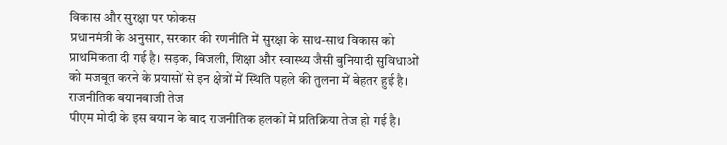विकास और सुरक्षा पर फोकस
प्रधानमंत्री के अनुसार, सरकार की रणनीति में सुरक्षा के साथ-साथ विकास को प्राथमिकता दी गई है। सड़क, बिजली, शिक्षा और स्वास्थ्य जैसी बुनियादी सुविधाओं को मजबूत करने के प्रयासों से इन क्षेत्रों में स्थिति पहले की तुलना में बेहतर हुई है।
राजनीतिक बयानबाजी तेज
पीएम मोदी के इस बयान के बाद राजनीतिक हलकों में प्रतिक्रिया तेज हो गई है।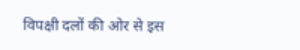विपक्षी दलों की ओर से इस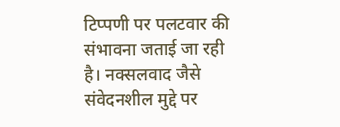टिप्पणी पर पलटवार की संभावना जताई जा रही है। नक्सलवाद जैसे संवेदनशील मुद्दे पर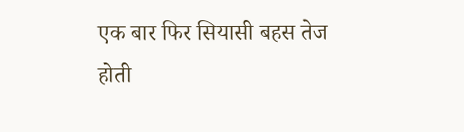एक बार फिर सियासी बहस तेज होती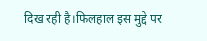दिख रही है।फिलहाल इस मुद्दे पर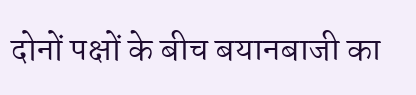दोनों पक्षों के बीच बयानबाजी का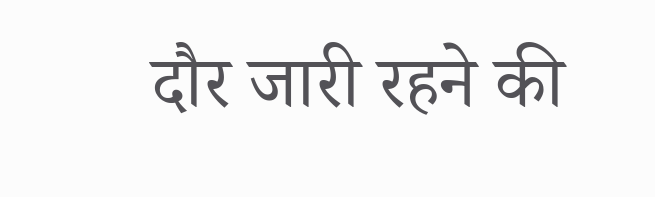दौर जारी रहने की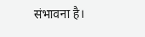संभावना है।